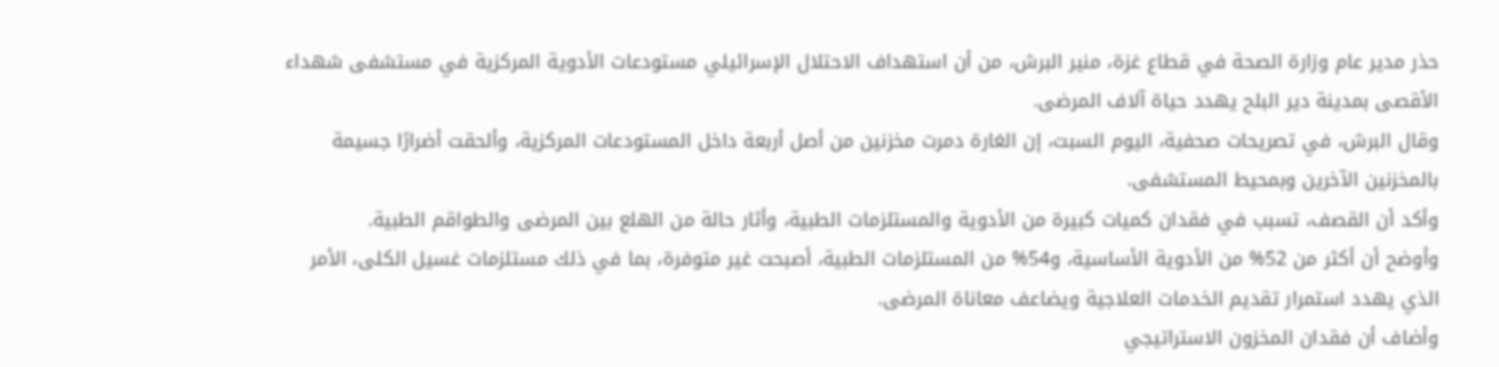حذر مدير عام وزارة الصحة في قطاع غزة، منير البرش، من أن استهداف الاحتلال الإسرائيلي مستودعات الأدوية المركزية في مستشفى شهداء الأقصى بمدينة دير البلح يهدد حياة آلاف المرضى.
وقال البرش، في تصريحات صحفية، اليوم السبت، إن الغارة دمرت مخزنين من أصل أربعة داخل المستودعات المركزية، وألحقت أضرارًا جسيمة بالمخزنين الآخرين وبمحيط المستشفى.
وأكد أن القصف، تسبب في فقدان كميات كبيرة من الأدوية والمستلزمات الطبية، وأثار حالة من الهلع بين المرضى والطواقم الطبية.
وأوضح أن أكثر من 52% من الأدوية الأساسية، و54% من المستلزمات الطبية، أصبحت غير متوفرة، بما في ذلك مستلزمات غسيل الكلى، الأمر الذي يهدد استمرار تقديم الخدمات العلاجية ويضاعف معاناة المرضى.
وأضاف أن فقدان المخزون الاستراتيجي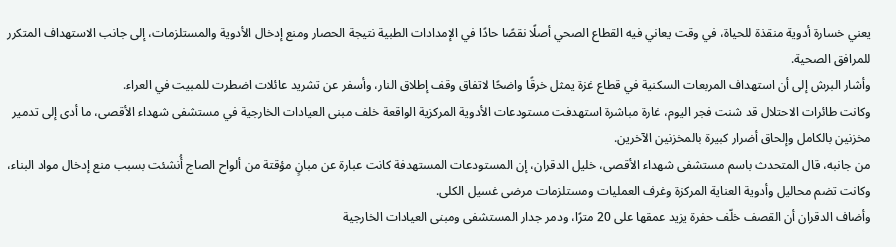يعني خسارة أدوية منقذة للحياة، في وقت يعاني فيه القطاع الصحي أصلًا نقصًا حادًا في الإمدادات الطبية نتيجة الحصار ومنع إدخال الأدوية والمستلزمات، إلى جانب الاستهداف المتكرر للمرافق الصحية.
وأشار البرش إلى أن استهداف المربعات السكنية في قطاع غزة يمثل خرقًا واضحًا لاتفاق وقف إطلاق النار، وأسفر عن تشريد عائلات اضطرت للمبيت في العراء.
وكانت طائرات الاحتلال قد شنت فجر اليوم، غارة مباشرة استهدفت مستودعات الأدوية المركزية الواقعة خلف مبنى العيادات الخارجية في مستشفى شهداء الأقصى، ما أدى إلى تدمير مخزنين بالكامل وإلحاق أضرار كبيرة بالمخزنين الآخرين.
من جانبه، قال المتحدث باسم مستشفى شهداء الأقصى، خليل الدقران، إن المستودعات المستهدفة كانت عبارة عن مبانٍ مؤقتة من ألواح الصاج أُنشئت بسبب منع إدخال مواد البناء، وكانت تضم محاليل وأدوية العناية المركزة وغرف العمليات ومستلزمات مرضى غسيل الكلى.
وأضاف الدقران أن القصف خلّف حفرة يزيد عمقها على 20 مترًا، ودمر جدار المستشفى ومبنى العيادات الخارجية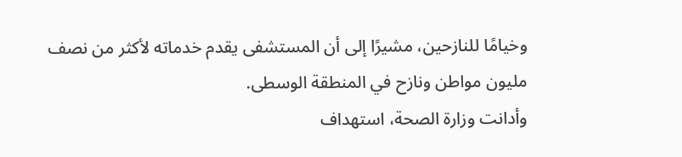وخيامًا للنازحين، مشيرًا إلى أن المستشفى يقدم خدماته لأكثر من نصف مليون مواطن ونازح في المنطقة الوسطى.
وأدانت وزارة الصحة، استهداف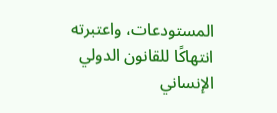المستودعات، واعتبرته انتهاكًا للقانون الدولي الإنساني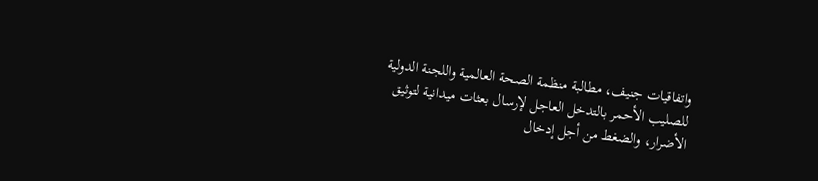واتفاقيات جنيف، مطالبة منظمة الصحة العالمية واللجنة الدولية للصليب الأحمر بالتدخل العاجل لإرسال بعثات ميدانية لتوثيق الأضرار، والضغط من أجل إدخال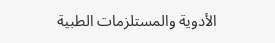الأدوية والمستلزمات الطبية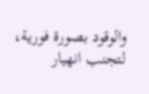والوقود بصورة فورية، لتجنب انهيار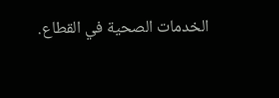الخدمات الصحية في القطاع.